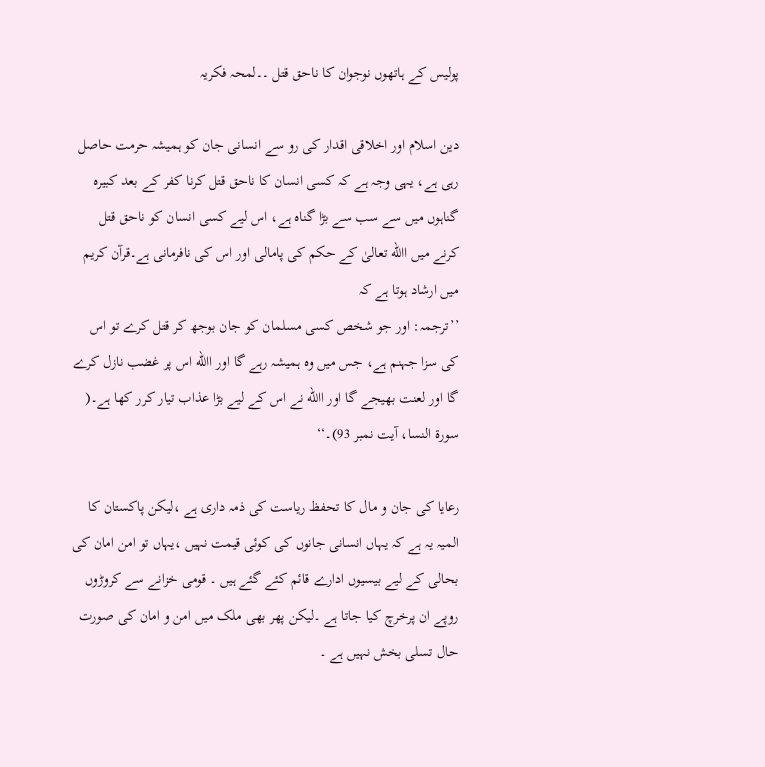پولیس کے ہاتھوں نوجوان کا ناحق قتل ۔۔لمحہ فکریہ

دین اسلام اور اخلاقی اقدار کی رو سے انسانی جان کو ہمیشہ حرمت حاصل رہی ہے، یہی وجہ ہے کہ کسی انسان کا ناحق قتل کرنا کفر کے بعد کبیرہ گناہوں میں سے سب سے بڑا گناہ ہے، اس لیے کسی انسان کو ناحق قتل کرنے میں االله تعالیٰ کے حکم کی پامالی اور اس کی نافرمانی ہے۔قرآن کریم میں ارشاد ہوتا ہے کہ
’’ترجمہ: اور جو شخص کسی مسلمان کو جان بوجھ کر قتل کرے تو اس کی سزا جہنم ہے، جس میں وہ ہمیشہ رہے گا اور االله اس پر غضب نازل کرے گا اور لعنت بھیجے گا اور االله نے اس کے لیے بڑا عذاب تیار کرر کھا ہے۔( سورۃ النسا، آیت نمبر 93)۔‘‘

رعایا کی جان و مال کا تحفظ ریاست کی ذمہ داری ہے ،لیکن پاکستان کا المیہ یہ ہے کہ یہاں انسانی جانوں کی کوئی قیمت نہیں ،یہاں تو امن امان کی بحالی کے لیے بیسیوں ادارے قائم کئے گئے ہیں ۔ قومی خزانے سے کروڑوں روپے ان پرخرچ کیا جاتا ہے ۔لیکن پھر بھی ملک میں امن و امان کی صورت حال تسلی بخش نہیں ہے ۔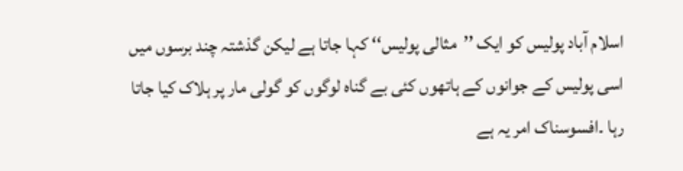اسلام آباد پولیس کو ایک ’’مثالی پولیس‘‘ کہا جاتا ہے لیکن گذشتہ چند برسوں میں اسی پولیس کے جوانوں کے ہاتھوں کئی بے گناہ لوگوں کو گولی مار پر ہلاک کیا جاتا رہا ۔افسوسناک امر یہ ہے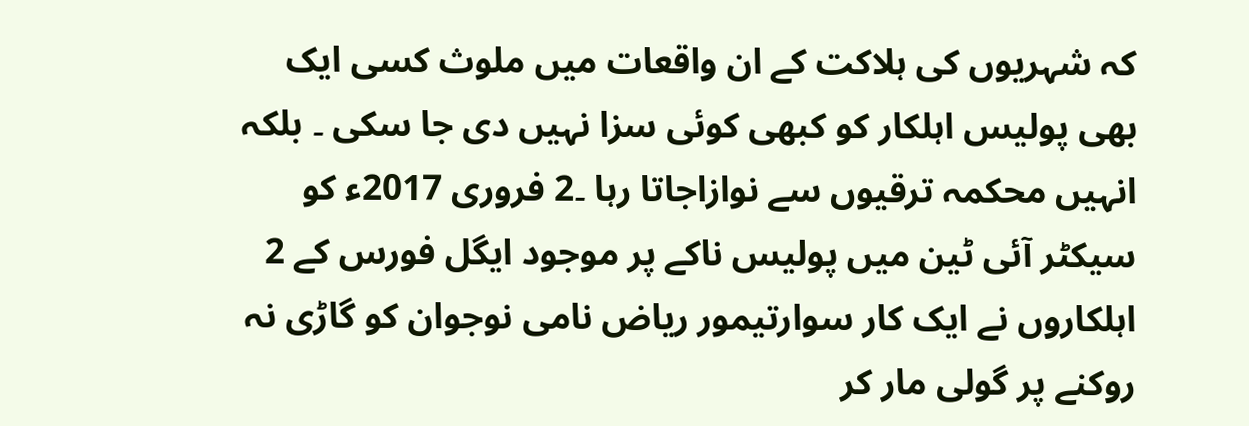کہ شہریوں کی ہلاکت کے ان واقعات میں ملوث کسی ایک بھی پولیس اہلکار کو کبھی کوئی سزا نہیں دی جا سکی ۔ بلکہ انہیں محکمہ ترقیوں سے نوازاجاتا رہا ۔2 فروری 2017ء کو سیکٹر آئی ٹین میں پولیس ناکے پر موجود ایگل فورس کے 2 اہلکاروں نے ایک کار سوارتیمور ریاض نامی نوجوان کو گاڑی نہ روکنے پر گولی مار کر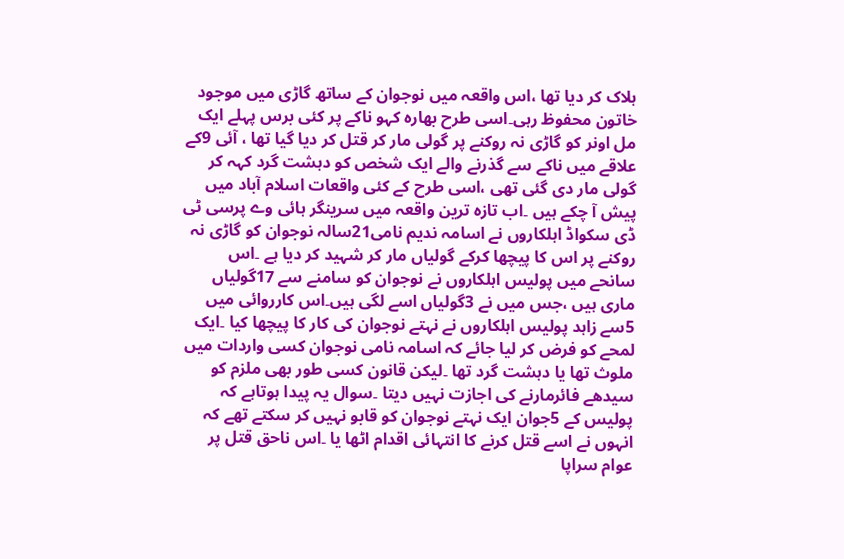ہلاک کر دیا تھا ،اس واقعہ میں نوجوان کے ساتھ گاڑی میں موجود خاتون محفوظ رہی۔اسی طرح بھارہ کہو ناکے پر کئی برس پہلے ایک مل اونر کو گاڑی نہ روکنے پر گولی مار کر قتل کر دیا گیا تھا ، آئی 9کے علاقے میں ناکے سے گذرنے والے ایک شخص کو دہشت گرد کہہ کر گولی مار دی گئی تھی ،اسی طرح کے کئی واقعات اسلام آباد میں پیش آ چکے ہیں ۔اب تازہ ترین واقعہ میں سرینگر ہائی وے پرسی ٹی ڈی سکواڈ اہلکاروں نے اسامہ ندیم نامی21سالہ نوجوان کو گاڑی نہ روکنے پر اس کا پیچھا کرکے گولیاں مار کر شہید کر دیا ہے ۔اس سانحے میں پولیس اہلکاروں نے نوجوان کو سامنے سے 17گولیاں ماری ہیں ،جس میں نے 3گولیاں اسے لگی ہیں۔اس کارروائی میں 5سے زاہد پولیس اہلکاروں نے نہتے نوجوان کی کار کا پیچھا کیا ۔ایک لمحے کو فرض کر لیا جائے کہ اسامہ نامی نوجوان کسی واردات میں ملوث تھا یا دہشت گرد تھا ۔لیکن قانون کسی طور بھی ملزم کو سیدھے فائرمارنے کی اجازت نہیں دیتا ۔سوال یہ پیدا ہوتاہے کہ پولیس کے 5جوان ایک نہتے نوجوان کو قابو نہیں کر سکتے تھے کہ انہوں نے اسے قتل کرنے کا انتہائی اقدام اٹھا یا ۔اس ناحق قتل پر عوام سراپا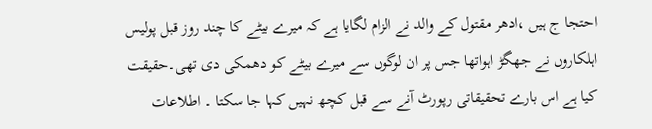احتجا ج ہیں ،ادھر مقتول کے والد نے الزام لگایا ہے کہ میرے بیٹے کا چند روز قبل پولیس اہلکاروں نے جھگڑ اہواتھا جس پر ان لوگوں سے میرے بیٹے کو دھمکی دی تھی۔حقیقت کیا ہے اس بارے تحقیقاتی رپورٹ آنے سے قبل کچھ نہیں کہا جا سکتا ۔ اطلاعات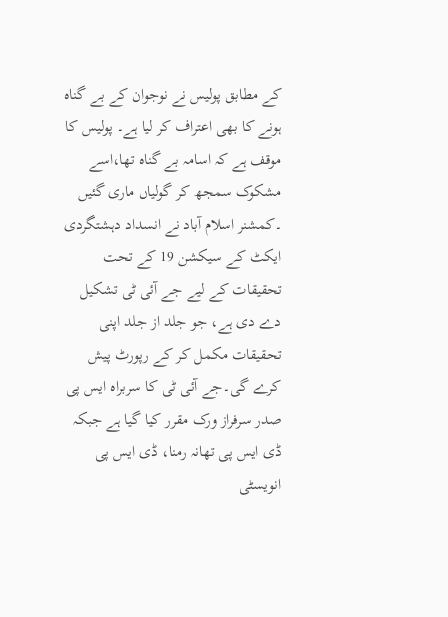کے مطابق پولیس نے نوجوان کے بے گناہ ہونے کا بھی اعتراف کر لیا ہے۔ پولیس کا موقف ہے کہ اسامہ بے گناہ تھا،اسے مشکوک سمجھ کر گولیاں ماری گئیں ۔کمشنر اسلام آباد نے انسداد دہشتگردی ایکٹ کے سیکشن 19 کے تحت تحقیقات کے لیے جے آئی ٹی تشکیل دے دی ہے، جو جلد از جلد اپنی تحقیقات مکمل کر کے رپورٹ پیش کرے گی۔جے آئی ٹی کا سربراہ ایس پی صدر سرفراز ورک مقرر کیا گیا ہے جبکہ ڈی ایس پی تھانہ رمنا، ڈی ایس پی انویسٹی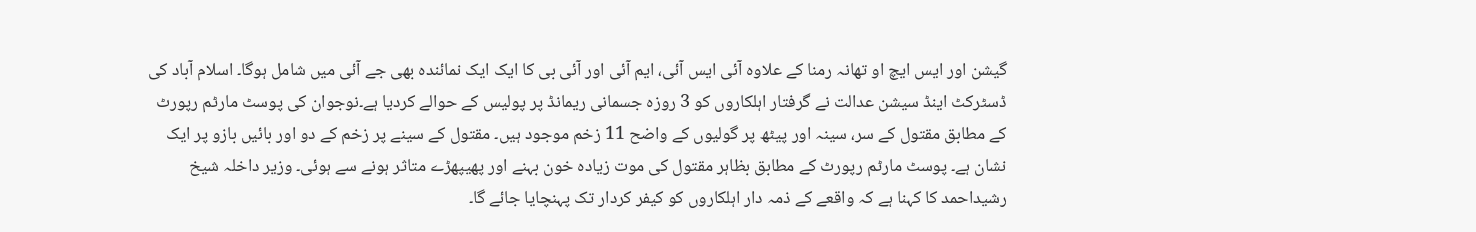گیشن اور ایس ایچ او تھانہ رمنا کے علاوہ آئی ایس آئی، ایم آئی اور آئی بی کا ایک ایک نمائندہ بھی جے آئی میں شامل ہوگا۔ اسلام آباد کی ڈسٹرکٹ اینڈ سیشن عدالت نے گرفتار اہلکاروں کو 3 روزہ جسمانی ریمانڈ پر پولیس کے حوالے کردیا ہے۔نوجوان کی پوسٹ مارٹم رپورٹ کے مطابق مقتول کے سر، سینہ اور پیٹھ پر گولیوں کے واضح 11 زخم موجود ہیں۔ مقتول کے سینے پر زخم کے دو اور بائیں بازو پر ایک نشان ہے۔ پوسٹ مارٹم رپورٹ کے مطابق بظاہر مقتول کی موت زیادہ خون بہنے اور پھیپھڑے متاثر ہونے سے ہوئی۔ وزیر داخلہ شیخ رشیداحمد کا کہنا ہے کہ واقعے کے ذمہ دار اہلکاروں کو کیفر کردار تک پہنچایا جائے گا۔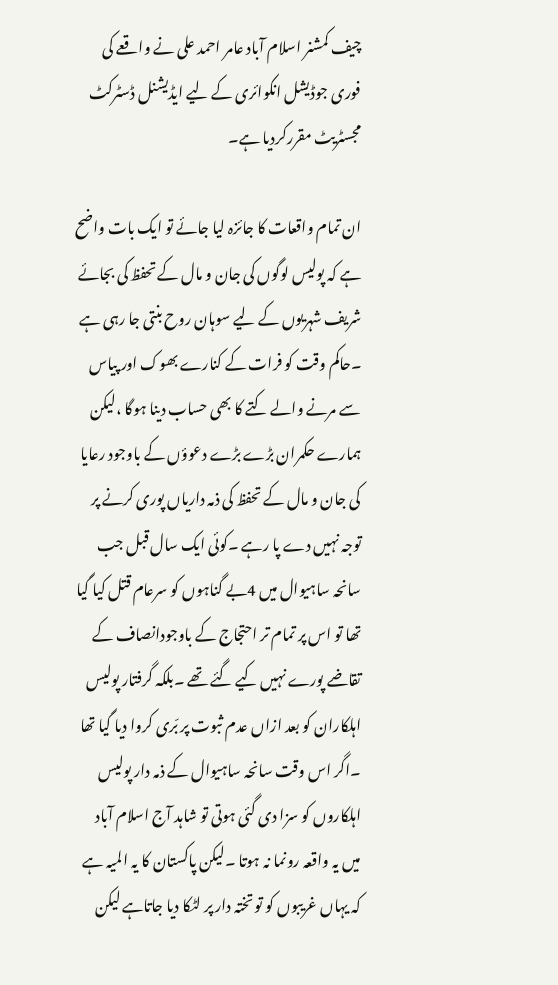چیف کمشنر اسلام آباد عامر احمد علی نے واقعے کی فوری جوڈیشل انکوائری کے لیے ایڈیشنل ڈسٹرکٹ مجسٹریٹ مقررکردیا ہے۔

ان تمام واقعات کا جائزہ لیا جائے تو ایک بات واضح ہے کہ پولیس لوگوں کی جان و مال کے تحفظ کی بجائے شریف شہریوں کے لیے سوہان روح بنتی جا رہی ہے ۔حاکم وقت کو فرات کے کنارے بھوک اور پیاس سے مرنے والے کتے کا بھی حساب دینا ہوگا ،لیکن ہمارے حکمران بڑے بڑے دعوؤں کے باوجود رعایا کی جان و مال کے تحفظ کی ذمہ داریاں پوری کرنے پر توجہ نہیں دے پا رہے ۔کوئی ایک سال قبل جب سانحہ ساہیوال میں 4بے گناہوں کو سرعام قتل کیا گیا تھا تو اس پر تمام تر احتجاج کے باوجودانصاف کے تقاضے پورے نہیں کیے گئے تھے ۔بلکہ گرفتار پولیس اہلکاران کو بعد ازاں عدم ثبوت پر بّری کروا دیا گیا تھا ۔اگر اس وقت سانحہ ساہیوال کے ذمہ دار پولیس اہلکاروں کو سزا دی گئی ہوتی تو شاہد آج اسلام آباد میں یہ واقعہ رونما نہ ہوتا ۔لیکن پاکستان کا یہ المیہ ہے کہ یہاں غریبوں کو تو تختہ دار پر لٹکا دیا جاتاہے لیکن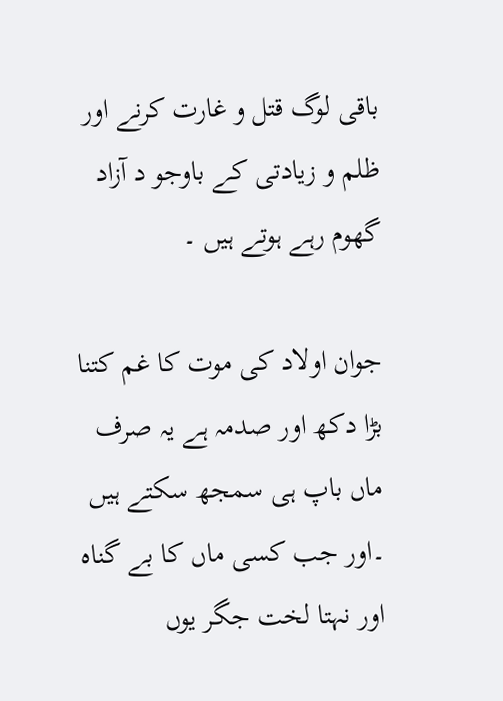باقی لوگ قتل و غارت کرنے اور ظلم و زیادتی کے باوجو د آزاد گھوم رہے ہوتے ہیں ۔

جوان اولاد کی موت کا غم کتنا بڑا دکھ اور صدمہ ہے یہ صرف ماں باپ ہی سمجھ سکتے ہیں ۔اور جب کسی ماں کا بے گناہ اور نہتا لخت جگر یوں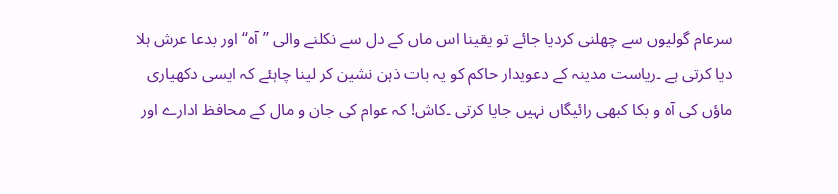سرعام گولیوں سے چھلنی کردیا جائے تو یقینا اس ماں کے دل سے نکلنے والی ’’آہ‘‘اور بدعا عرش ہلا دیا کرتی ہے ۔ریاست مدینہ کے دعویدار حاکم کو یہ بات ذہن نشین کر لینا چاہئے کہ ایسی دکھیاری ماؤں کی آہ و بکا کبھی رائیگاں نہیں جایا کرتی ۔کاش! کہ عوام کی جان و مال کے محافظ ادارے اور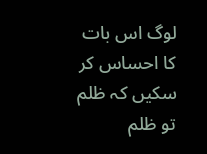لوگ اس بات کا احساس کر سکیں کہ ظلم تو ظلم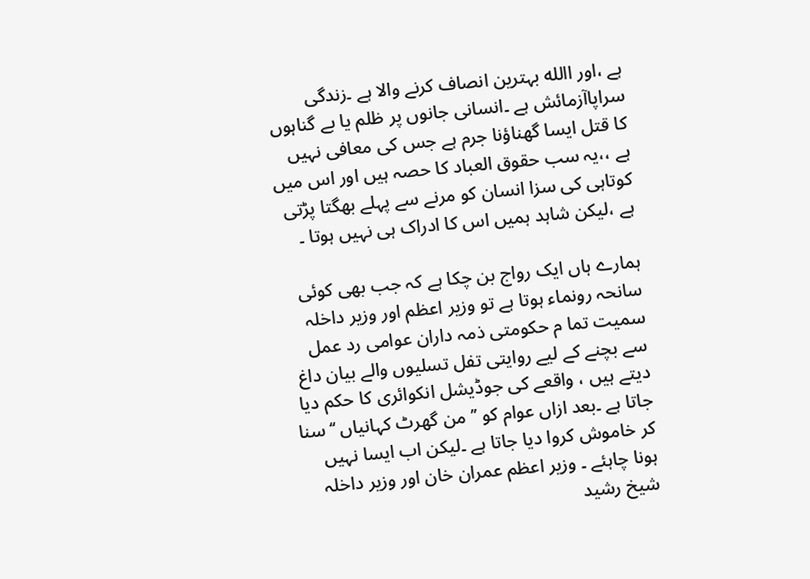ہے ،اور االله بہترین انصاف کرنے والا ہے ۔زندگی سراپاآزمائش ہے ۔انسانی جانوں پر ظلم یا بے گناہوں کا قتل ایسا گھناؤنا جرم ہے جس کی معافی نہیں ہے ،،یہ سب حقوق العباد کا حصہ ہیں اور اس میں کوتاہی کی سزا انسان کو مرنے سے پہلے بھگتا پڑتی ہے ،لیکن شاہد ہمیں اس کا ادراک ہی نہیں ہوتا ۔

ہمارے ہاں ایک رواج بن چکا ہے کہ جب بھی کوئی سانحہ رونماء ہوتا ہے تو وزیر اعظم اور وزیر داخلہ سمیت تما م حکومتی ذمہ داران عوامی رد عمل سے بچنے کے لیے روایتی تفل تسلیوں والے بیان داغ دیتے ہیں ، واقعے کی جوڈیشل انکوائری کا حکم دیا جاتا ہے ۔بعد ازاں عوام کو ’’من گھرٹ کہانیاں ‘‘سنا کر خاموش کروا دیا جاتا ہے ۔لیکن اب ایسا نہیں ہونا چاہئے ۔ وزیر اعظم عمران خان اور وزیر داخلہ شیخ رشید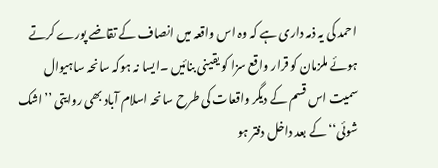احمد کی یہ ذمہ داری ہے کہ وہ اس واقعہ میں انصاف کے تقاضے پورے کرتے ہوئے ملزمان کو قرار واقع سزا کو یقینی بنائیں ۔ایسا نہ ہوکہ سانحہ ساہیوال سمیت اس قسم کے دیگر واقعات کی طرح سانحہ اسلام آباد بھی روایتی ’’اشک شوئی‘‘ کے بعد داخل دفتر ہو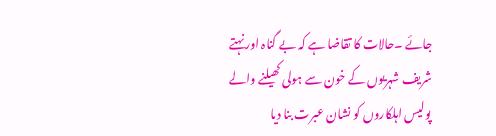جائے ۔حالات کا تقاضا ہے کہ بے گناہ اور نہتے شریف شہریوں کے خون سے ہولی کھیلنے والے پولیس اہلکاروں کو نشان عبرت بنا دیا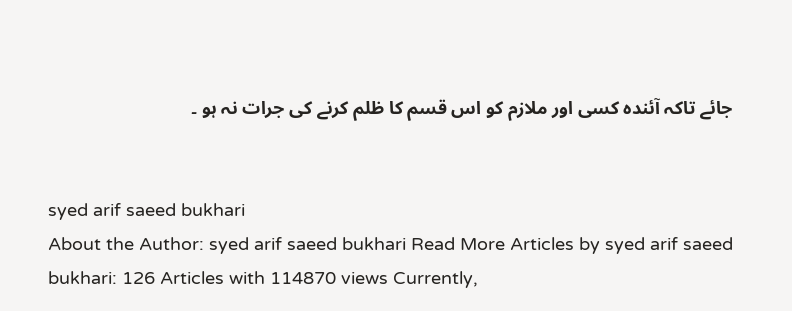جائے تاکہ آئندہ کسی اور ملازم کو اس قسم کا ظلم کرنے کی جرات نہ ہو ۔


syed arif saeed bukhari
About the Author: syed arif saeed bukhari Read More Articles by syed arif saeed bukhari: 126 Articles with 114870 views Currently,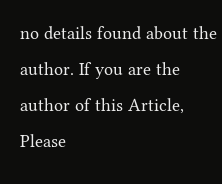no details found about the author. If you are the author of this Article, Please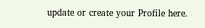update or create your Profile here.